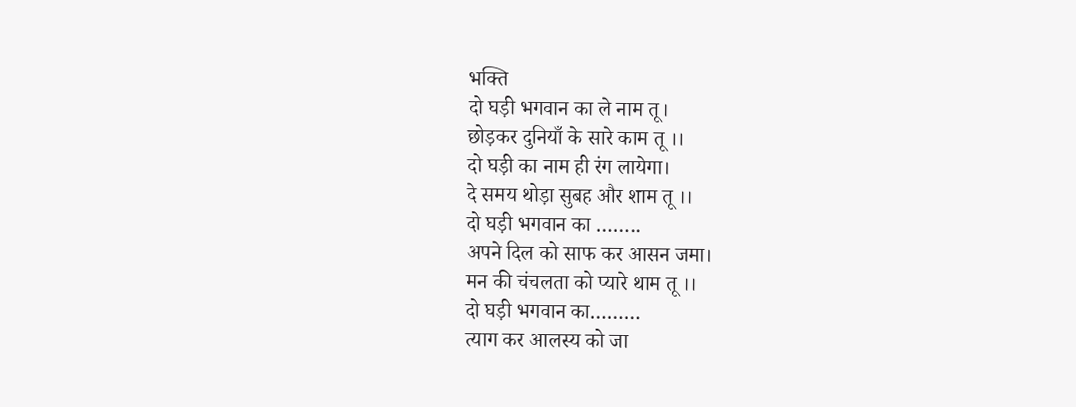भक्ति
दो घड़ी भगवान का ले नाम तू।
छोड़कर दुनियाँ के सारे काम तू ।।
दो घड़ी का नाम ही रंग लायेगा।
दे समय थोड़ा सुबह और शाम तू ।।
दो घड़ी भगवान का ……..
अपने दिल को साफ कर आसन जमा।
मन की चंचलता को प्यारे थाम तू ।।
दो घड़ी भगवान का………
त्याग कर आलस्य को जा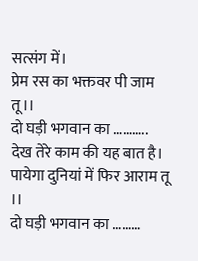सत्संग में।
प्रेम रस का भक्तवर पी जाम तू।।
दो घड़ी भगवान का ………..
देख तेरे काम की यह बात है।
पायेगा दुनियां में फिर आराम तू ।।
दो घड़ी भगवान का ………